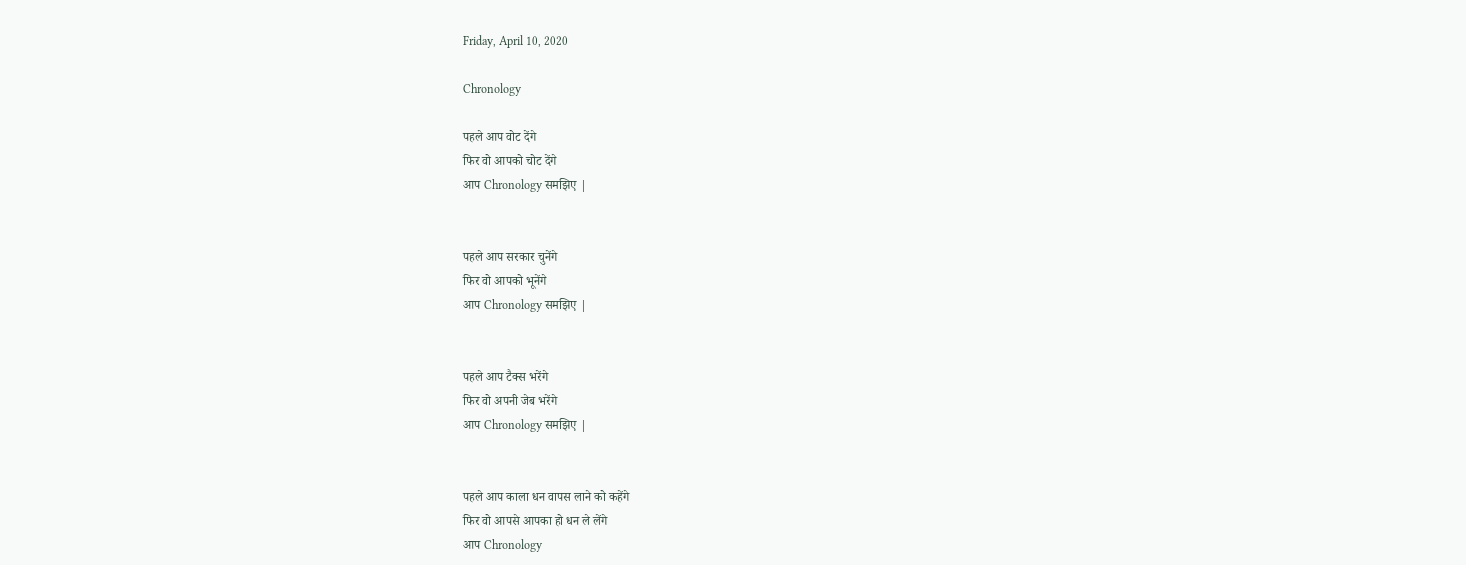Friday, April 10, 2020

Chronology

पहले आप वोट देंगे
फिर वो आपको चोट देंगे
आप Chronology समझिए |


पहले आप सरकार चुनेंगे
फिर वो आपको भूनेंगे
आप Chronology समझिए |


पहले आप टैक्स भरेंगे
फिर वो अपनी जेब भरेंगे
आप Chronology समझिए |


पहले आप काला धन वापस लाने को कहेंगे
फिर वो आपसे आपका हो धन ले लेंगे
आप Chronology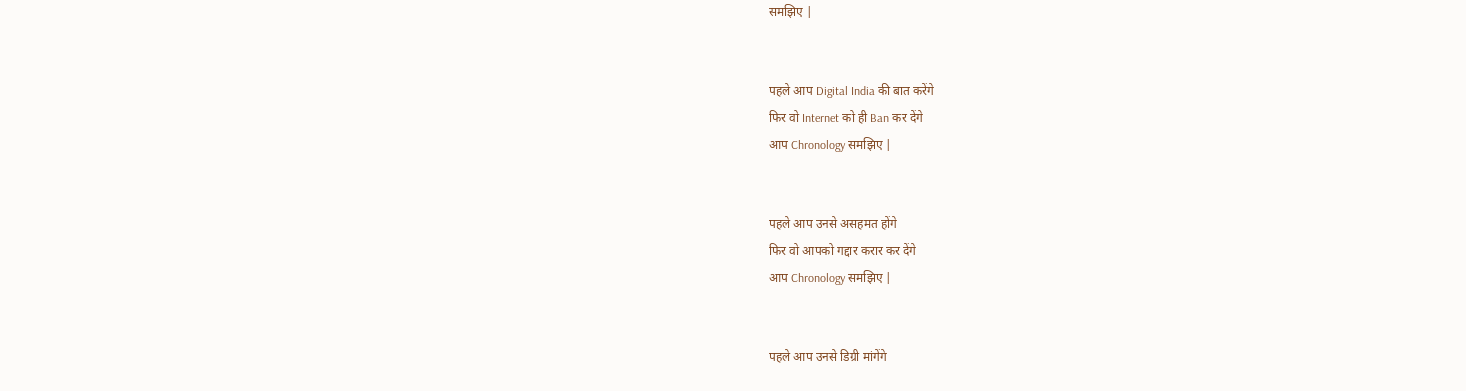समझिए |


पहले आप Digital India की बात करेंगे
फिर वो Internet को ही Ban कर देंगे
आप Chronology समझिए |


पहले आप उनसे असहमत होंगे
फिर वो आपको गद्दार करार कर देंगे
आप Chronology समझिए |


पहले आप उनसे डिग्री मांगेंगे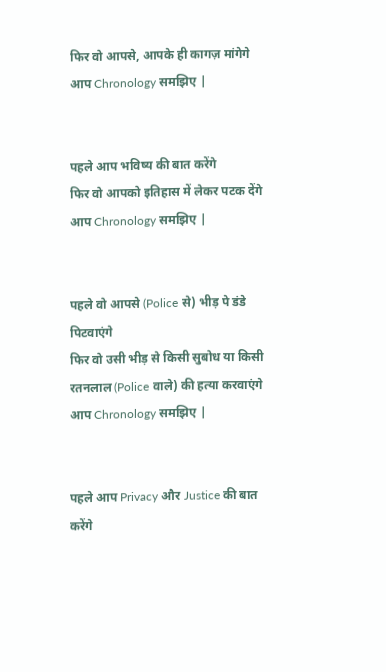फिर वो आपसे, आपके ही कागज़ मांगेगे
आप Chronology समझिए |


पहले आप भविष्य की बात करेंगे
फिर वो आपको इतिहास में लेकर पटक देंगे
आप Chronology समझिए |


पहले वो आपसे (Police से) भीड़ पे डंडे पिटवाएंगे
फिर वो उसी भीड़ से किसी सुबोध या किसी रतनलाल (Police वाले) की हत्या करवाएंगे
आप Chronology समझिए |


पहले आप Privacy और Justice की बात करेंगे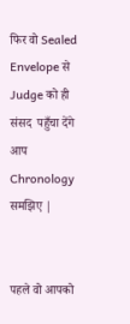फिर वो Sealed Envelope से Judge को ही संसद  पहुँचा देंगे
आप Chronology समझिए |


पहले वो आपको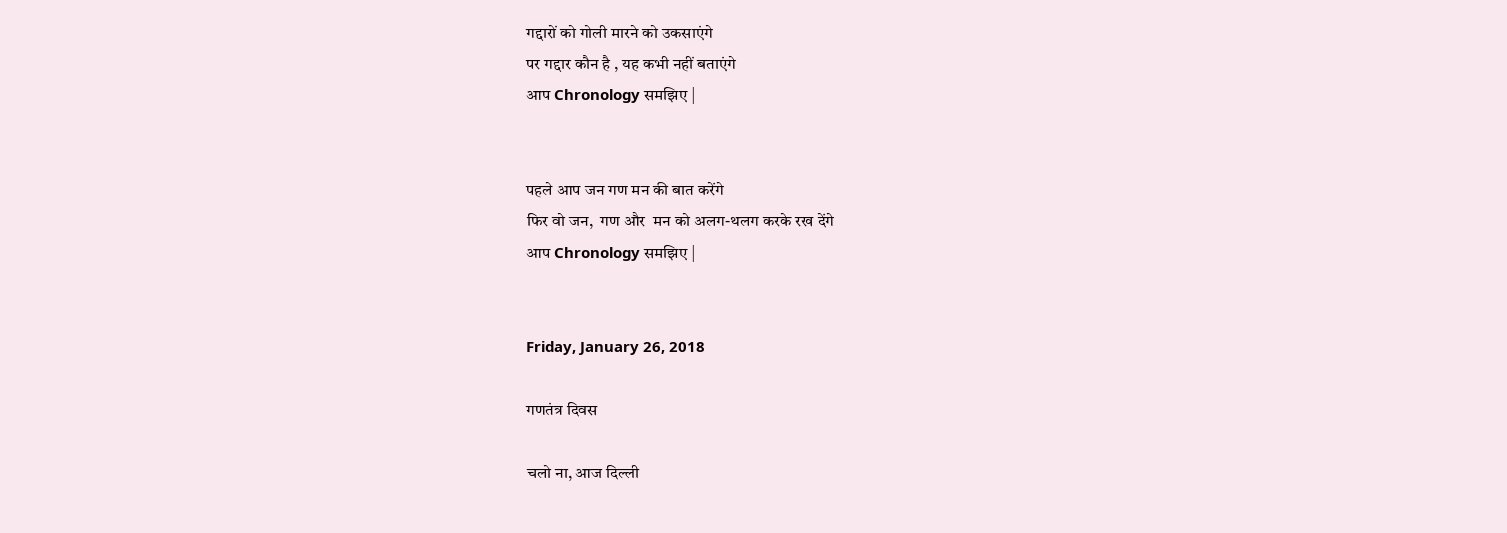गद्दारों को गोली मारने को उकसाएंगे
पर गद्दार कौन है , यह कभी नहीं बताएंगे
आप Chronology समझिए |


पहले आप जन गण मन की बात करेंगे
फिर वो जन,  गण और  मन को अलग-थलग करके रख देंगे
आप Chronology समझिए |


Friday, January 26, 2018

गणतंत्र दिवस

चलो ना, आज दिल्ली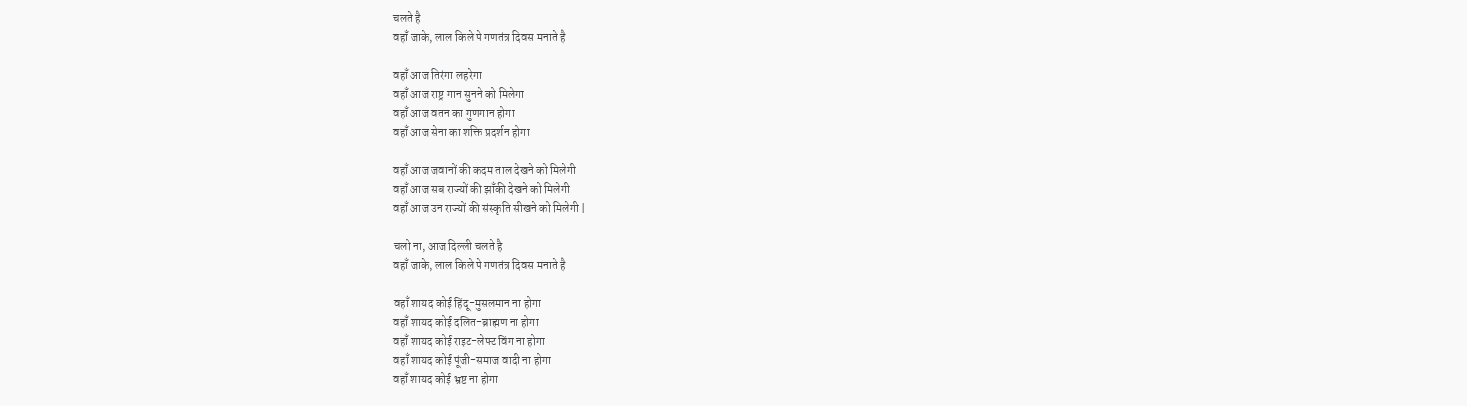चलते है
वहाँ जाके, लाल किले पे गणतंत्र दिवस मनाते है

वहाँ आज तिरंगा लहरेगा
वहाँ आज राष्ट्र गान सुनने को मिलेगा
वहाँ आज वतन का गुणगान होगा
वहाँ आज सेना का शक्ति प्रदर्शन होगा

वहाँ आज जवानों की कदम ताल देखने को मिलेगी
वहाँ आज सब राज्यों की झाँकी देखने को मिलेगी
वहाँ आज उन राज्यों की संस्कृति सीखने को मिलेगी |

चलो ना, आज दिल्ली चलते है
वहाँ जाके, लाल किले पे गणतंत्र दिवस मनाते है

वहाँ शायद कोई हिंदू-मुसलमान ना होगा
वहाँ शायद कोई दलित-ब्राह्मण ना होगा
वहाँ शायद कोई राइट-लेफ्ट विंग ना होगा
वहाँ शायद कोई पूंजी-समाज वादी ना होगा
वहाँ शायद कोई भ्रष्ट ना होगा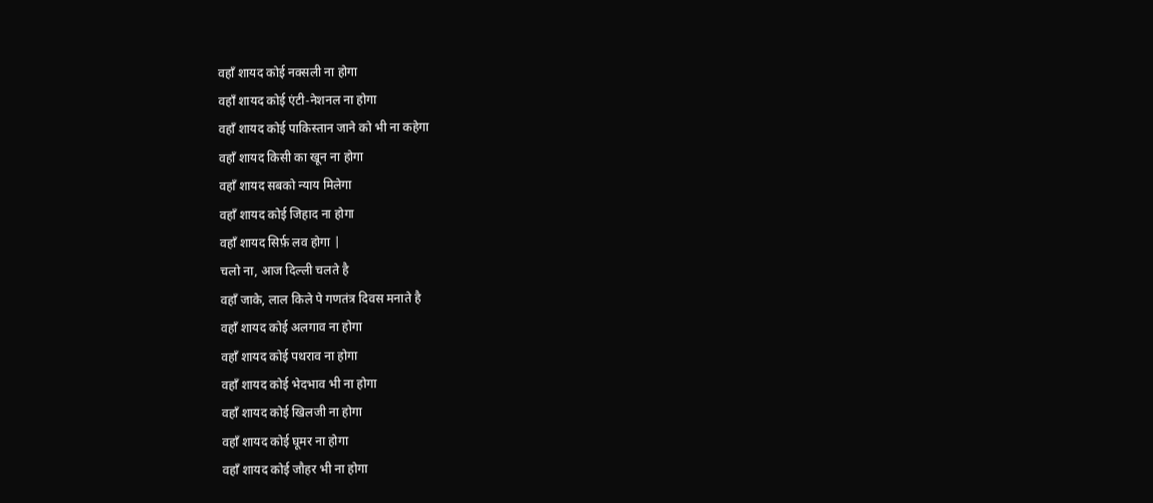वहाँ शायद कोई नक्सली ना होगा
वहाँ शायद कोई एंटी-नेशनल ना होगा
वहाँ शायद कोई पाकिस्तान जाने को भी ना कहेगा
वहाँ शायद किसी का खून ना होगा
वहाँ शायद सबको न्याय मिलेगा
वहाँ शायद कोई जिहाद ना होगा
वहाँ शायद सिर्फ़ लव होगा |
चलो ना, आज दिल्ली चलते है
वहाँ जाके, लाल किले पे गणतंत्र दिवस मनाते है
वहाँ शायद कोई अलगाव ना होगा
वहाँ शायद कोई पथराव ना होगा
वहाँ शायद कोई भेदभाव भी ना होगा
वहाँ शायद कोई खिलजी ना होगा
वहाँ शायद कोई घूमर ना होगा
वहाँ शायद कोई जौहर भी ना होगा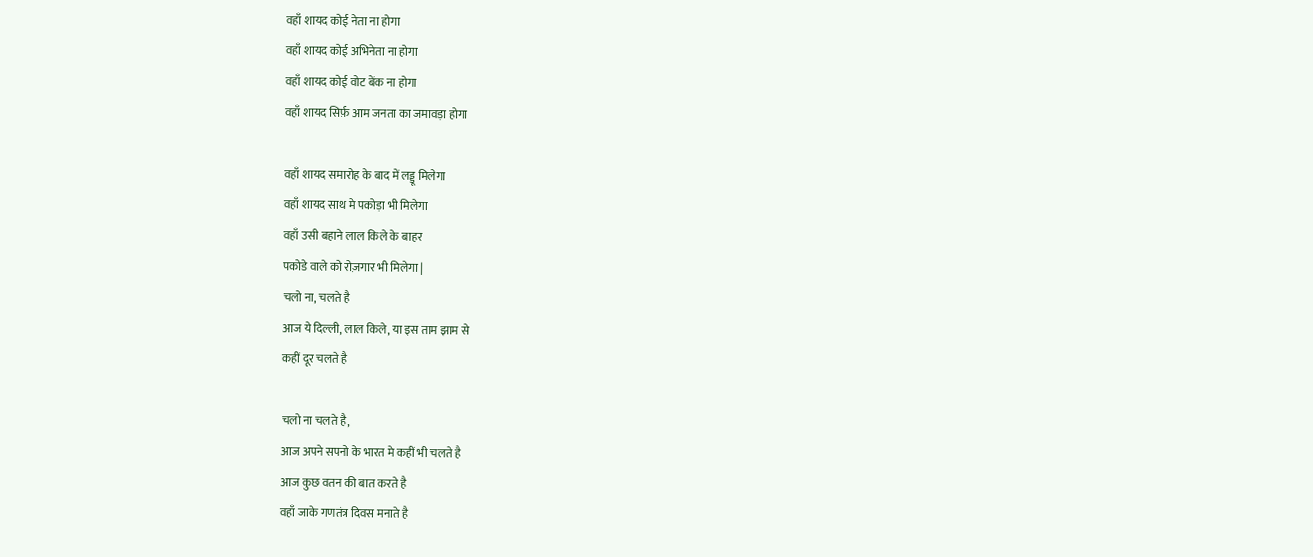वहाँ शायद कोई नेता ना होगा
वहाँ शायद कोई अभिनेता ना होगा
वहाँ शायद कोई वोट बेंक ना होगा
वहाँ शायद सिर्फ़ आम जनता का जमावड़ा होगा

वहाँ शायद समारोह के बाद में लड्डू मिलेगा
वहाँ शायद साथ मे पकोड़ा भी मिलेगा
वहाँ उसी बहाने लाल किले के बाहर
पकोडे वाले को रोज़गार भी मिलेगा |
चलो ना, चलते है
आज ये दिल्ली, लाल किले, या इस ताम झाम से
कहीं दूर चलते है

चलो ना चलते है,
आज अपने सपनो के भारत मे कहीं भी चलते है
आज कुछ वतन की बात करते है
वहाँ जाके गणतंत्र दिवस मनाते है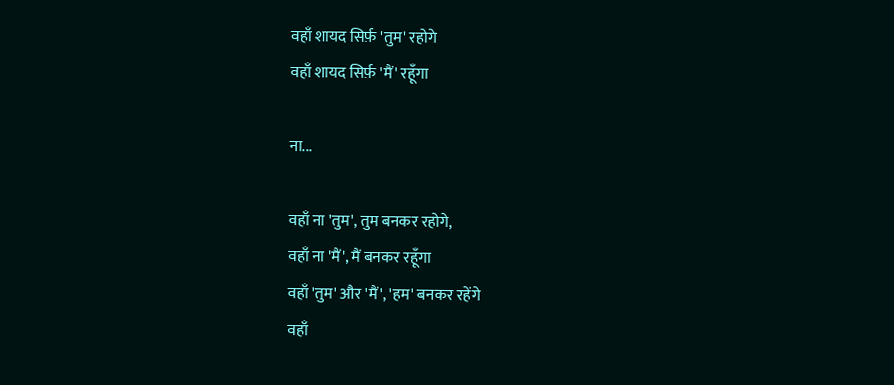वहाँ शायद सिर्फ़ 'तुम' रहोगे
वहाँ शायद सिर्फ़ 'मैं' रहूँगा

ना...

वहाँ ना 'तुम', तुम बनकर रहोगे,
वहाँ ना 'मैं', मैं बनकर रहूँगा
वहाँ 'तुम' और 'मैं', 'हम' बनकर रहेंगे
वहाँ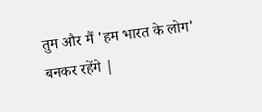तुम और मैं 'हम भारत के लोग' बनकर रहेंगे |